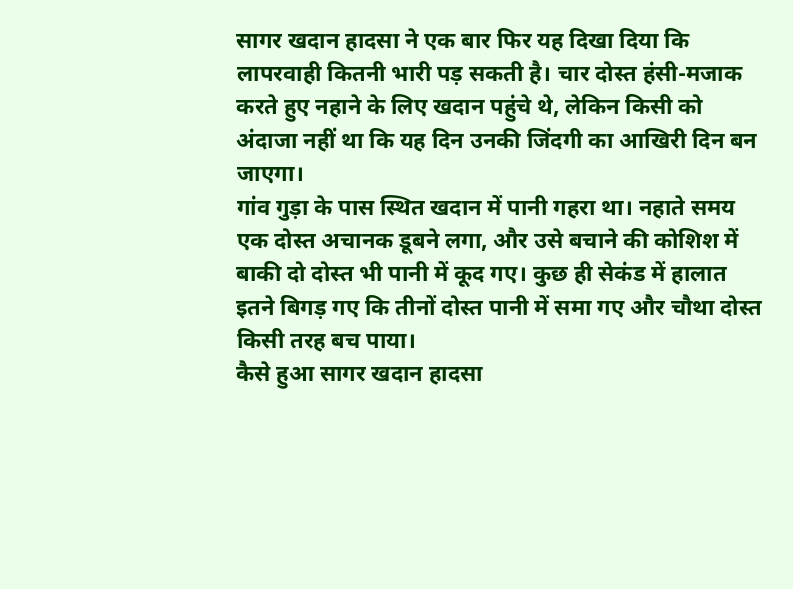सागर खदान हादसा ने एक बार फिर यह दिखा दिया कि लापरवाही कितनी भारी पड़ सकती है। चार दोस्त हंसी-मजाक करते हुए नहाने के लिए खदान पहुंचे थे, लेकिन किसी को अंदाजा नहीं था कि यह दिन उनकी जिंदगी का आखिरी दिन बन जाएगा।
गांव गुड़ा के पास स्थित खदान में पानी गहरा था। नहाते समय एक दोस्त अचानक डूबने लगा, और उसे बचाने की कोशिश में बाकी दो दोस्त भी पानी में कूद गए। कुछ ही सेकंड में हालात इतने बिगड़ गए कि तीनों दोस्त पानी में समा गए और चौथा दोस्त किसी तरह बच पाया।
कैसे हुआ सागर खदान हादसा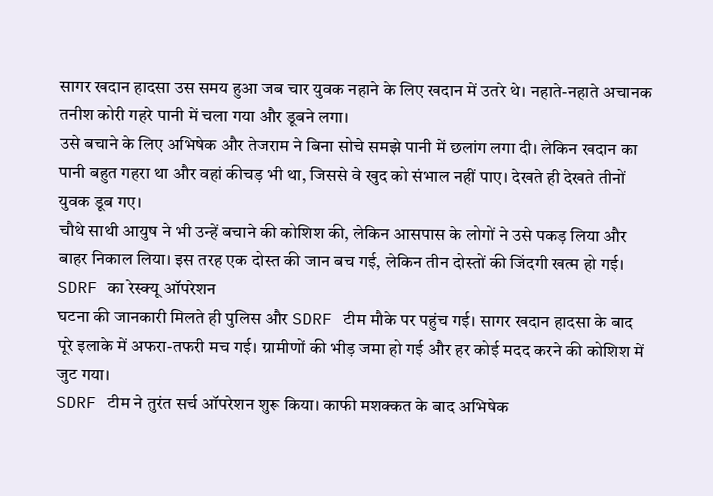सागर खदान हादसा उस समय हुआ जब चार युवक नहाने के लिए खदान में उतरे थे। नहाते-नहाते अचानक तनीश कोरी गहरे पानी में चला गया और डूबने लगा।
उसे बचाने के लिए अभिषेक और तेजराम ने बिना सोचे समझे पानी में छलांग लगा दी। लेकिन खदान का पानी बहुत गहरा था और वहां कीचड़ भी था, जिससे वे खुद को संभाल नहीं पाए। देखते ही देखते तीनों युवक डूब गए।
चौथे साथी आयुष ने भी उन्हें बचाने की कोशिश की, लेकिन आसपास के लोगों ने उसे पकड़ लिया और बाहर निकाल लिया। इस तरह एक दोस्त की जान बच गई, लेकिन तीन दोस्तों की जिंदगी खत्म हो गई।
SDRF का रेस्क्यू ऑपरेशन
घटना की जानकारी मिलते ही पुलिस और SDRF टीम मौके पर पहुंच गई। सागर खदान हादसा के बाद पूरे इलाके में अफरा-तफरी मच गई। ग्रामीणों की भीड़ जमा हो गई और हर कोई मदद करने की कोशिश में जुट गया।
SDRF टीम ने तुरंत सर्च ऑपरेशन शुरू किया। काफी मशक्कत के बाद अभिषेक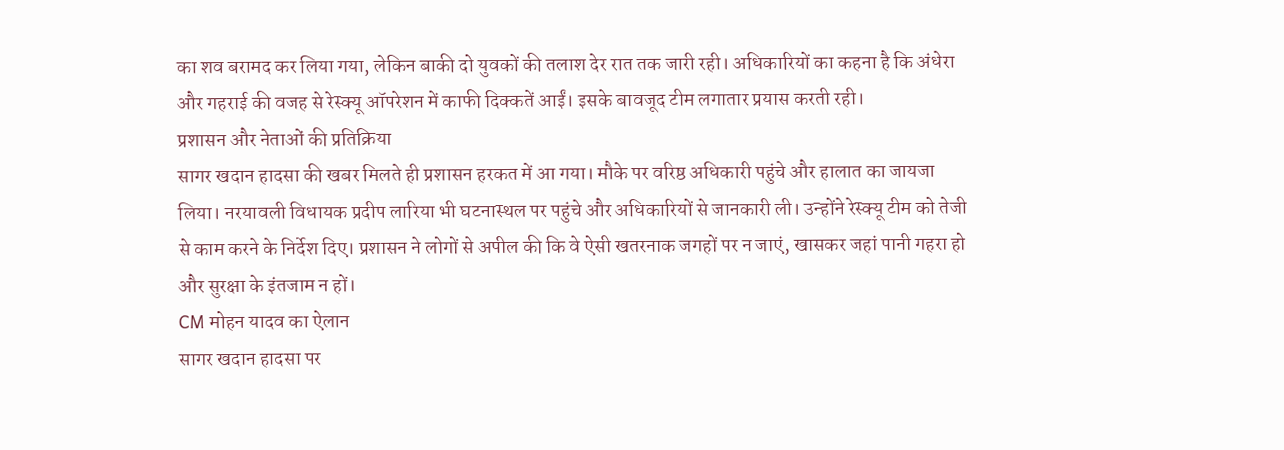का शव बरामद कर लिया गया, लेकिन बाकी दो युवकों की तलाश देर रात तक जारी रही। अधिकारियों का कहना है कि अंधेरा और गहराई की वजह से रेस्क्यू ऑपरेशन में काफी दिक्कतें आईं। इसके बावजूद टीम लगातार प्रयास करती रही।
प्रशासन और नेताओं की प्रतिक्रिया
सागर खदान हादसा की खबर मिलते ही प्रशासन हरकत में आ गया। मौके पर वरिष्ठ अधिकारी पहुंचे और हालात का जायजा लिया। नरयावली विधायक प्रदीप लारिया भी घटनास्थल पर पहुंचे और अधिकारियों से जानकारी ली। उन्होंने रेस्क्यू टीम को तेजी से काम करने के निर्देश दिए। प्रशासन ने लोगों से अपील की कि वे ऐसी खतरनाक जगहों पर न जाएं, खासकर जहां पानी गहरा हो और सुरक्षा के इंतजाम न हों।
CM मोहन यादव का ऐलान
सागर खदान हादसा पर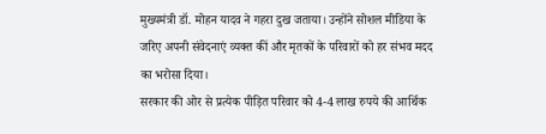मुख्यमंत्री डॉ. मोहन यादव ने गहरा दुख जताया। उन्होंने सोशल मीडिया के जरिए अपनी संवेदनाएं व्यक्त कीं और मृतकों के परिवारों को हर संभव मदद का भरोसा दिया।
सरकार की ओर से प्रत्येक पीड़ित परिवार को 4-4 लाख रुपये की आर्थिक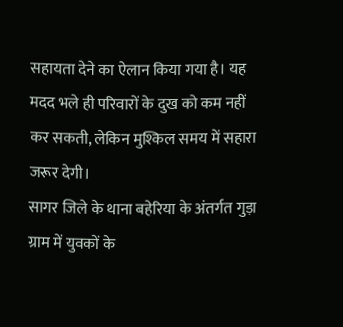सहायता देने का ऐलान किया गया है। यह मदद भले ही परिवारों के दुख को कम नहीं कर सकती, लेकिन मुश्किल समय में सहारा जरूर देगी।
सागर जिले के थाना बहेरिया के अंतर्गत गुड़ा ग्राम में युवकों के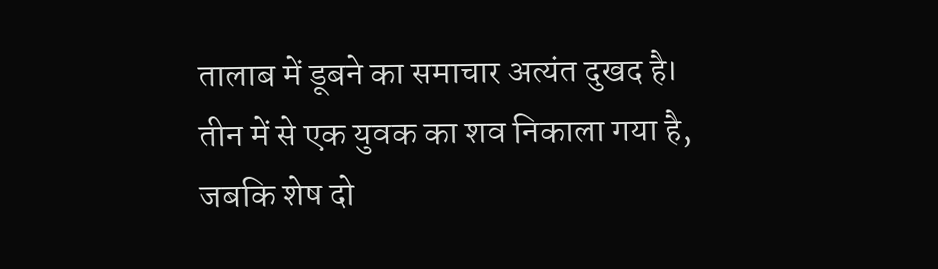तालाब में डूबने का समाचार अत्यंत दुखद है। तीन में से एक युवक का शव निकाला गया है, जबकि शेष दो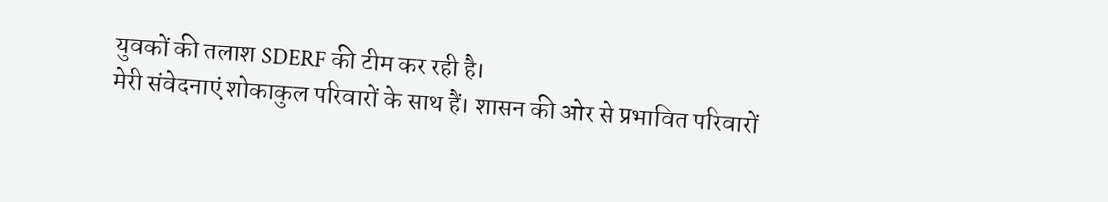युवकों की तलाश SDERF की टीम कर रही है।
मेरी संवेदनाएं शोकाकुल परिवारों के साथ हैं। शासन की ओर से प्रभावित परिवारों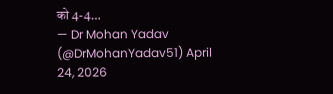को 4-4…
— Dr Mohan Yadav (@DrMohanYadav51) April 24, 2026